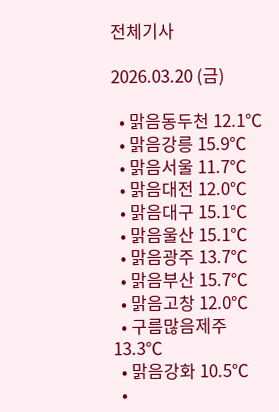전체기사

2026.03.20 (금)

  • 맑음동두천 12.1℃
  • 맑음강릉 15.9℃
  • 맑음서울 11.7℃
  • 맑음대전 12.0℃
  • 맑음대구 15.1℃
  • 맑음울산 15.1℃
  • 맑음광주 13.7℃
  • 맑음부산 15.7℃
  • 맑음고창 12.0℃
  • 구름많음제주 13.3℃
  • 맑음강화 10.5℃
  •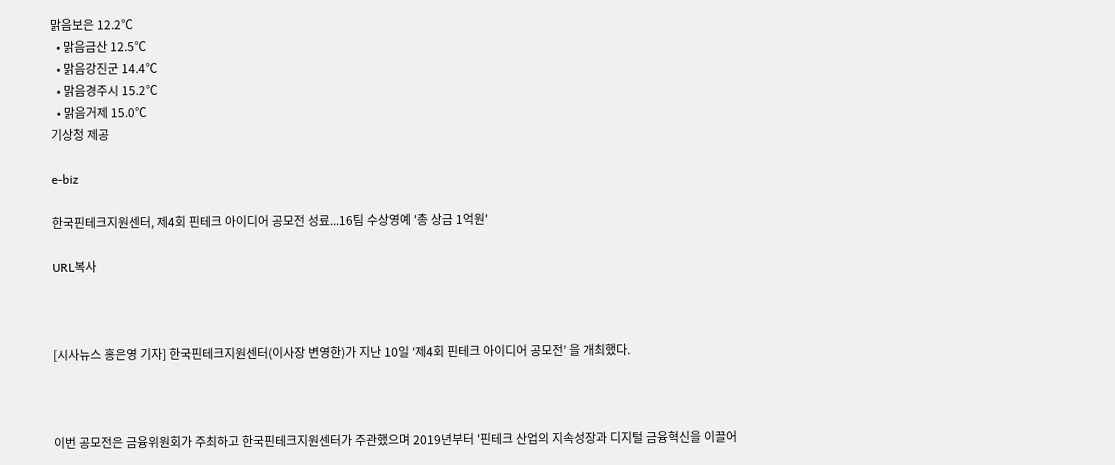맑음보은 12.2℃
  • 맑음금산 12.5℃
  • 맑음강진군 14.4℃
  • 맑음경주시 15.2℃
  • 맑음거제 15.0℃
기상청 제공

e-biz

한국핀테크지원센터, 제4회 핀테크 아이디어 공모전 성료...16팀 수상영예 '총 상금 1억원'

URL복사



[시사뉴스 홍은영 기자] 한국핀테크지원센터(이사장 변영한)가 지난 10일 ‘제4회 핀테크 아이디어 공모전’ 을 개최했다.



이번 공모전은 금융위원회가 주최하고 한국핀테크지원센터가 주관했으며 2019년부터 '핀테크 산업의 지속성장과 디지털 금융혁신을 이끌어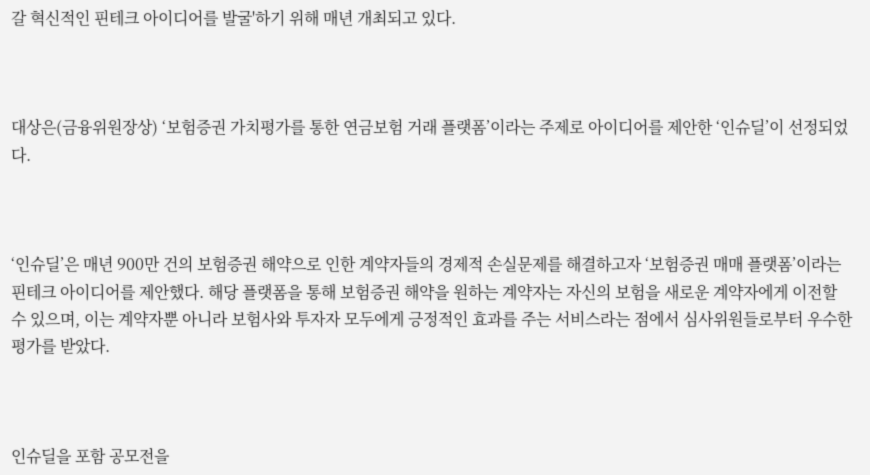갈 혁신적인 핀테크 아이디어를 발굴'하기 위해 매년 개최되고 있다.



대상은(금융위원장상) ‘보험증권 가치평가를 통한 연금보험 거래 플랫폼’이라는 주제로 아이디어를 제안한 ‘인슈딜’이 선정되었다.



‘인슈딜’은 매년 900만 건의 보험증권 해약으로 인한 계약자들의 경제적 손실문제를 해결하고자 ‘보험증권 매매 플랫폼’이라는 핀테크 아이디어를 제안했다. 해당 플랫폼을 통해 보험증권 해약을 원하는 계약자는 자신의 보험을 새로운 계약자에게 이전할 수 있으며, 이는 계약자뿐 아니라 보험사와 투자자 모두에게 긍정적인 효과를 주는 서비스라는 점에서 심사위원들로부터 우수한 평가를 받았다.



인슈딜을 포함 공모전을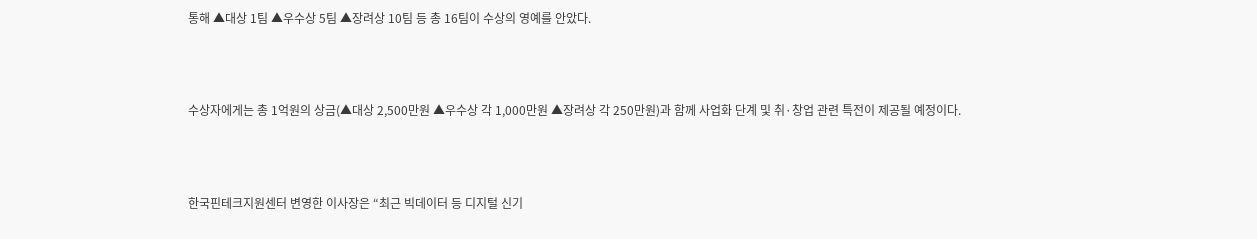통해 ▲대상 1팀 ▲우수상 5팀 ▲장려상 10팀 등 총 16팀이 수상의 영예를 안았다.



수상자에게는 총 1억원의 상금(▲대상 2,500만원 ▲우수상 각 1,000만원 ▲장려상 각 250만원)과 함께 사업화 단계 및 취·창업 관련 특전이 제공될 예정이다.



한국핀테크지원센터 변영한 이사장은 “최근 빅데이터 등 디지털 신기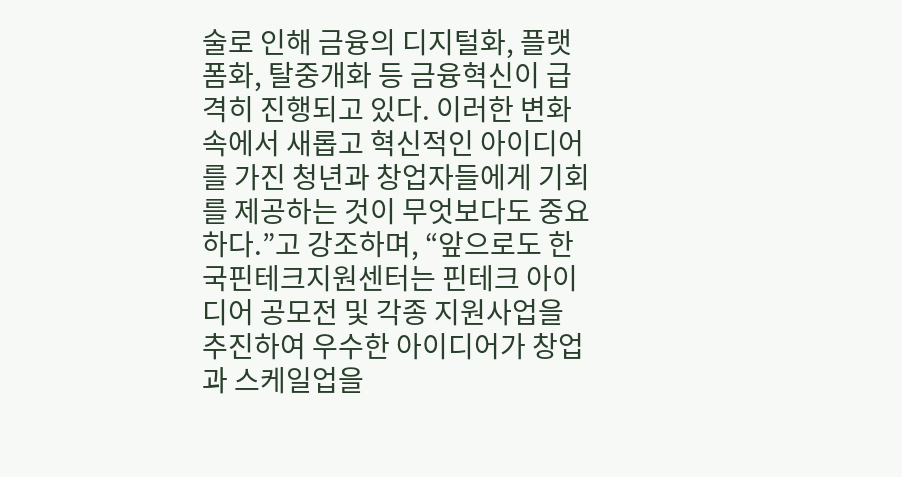술로 인해 금융의 디지털화, 플랫폼화, 탈중개화 등 금융혁신이 급격히 진행되고 있다. 이러한 변화 속에서 새롭고 혁신적인 아이디어를 가진 청년과 창업자들에게 기회를 제공하는 것이 무엇보다도 중요하다.”고 강조하며, “앞으로도 한국핀테크지원센터는 핀테크 아이디어 공모전 및 각종 지원사업을 추진하여 우수한 아이디어가 창업과 스케일업을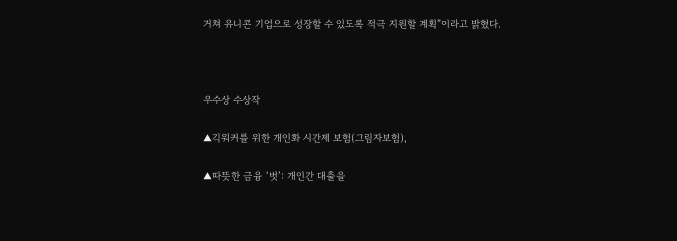거쳐 유니콘 기업으로 성장할 수 있도록 적극 지원할 계획”이라고 밝혔다.



우수상 수상작

▲긱워커를 위한 개인화 시간제 보험(그림자보험),

▲따뜻한 금융 ‘벗’: 개인간 대출을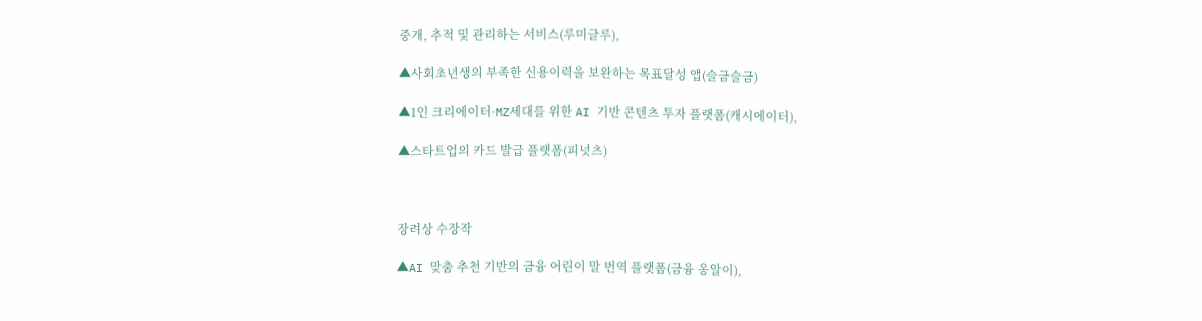중개, 추적 및 관리하는 서비스(루미글루),

▲사회초년생의 부족한 신용이력을 보완하는 목표달성 앱(슬금슬금)

▲1인 크리에이터·MZ세대를 위한 AI 기반 콘텐츠 투자 플랫폼(캐시에이터),

▲스타트업의 카드 발급 플랫폼(피넛츠)



장려상 수장작

▲AI 맞춤 추천 기반의 금융 어린이 말 번역 플랫폼(금융 옹알이),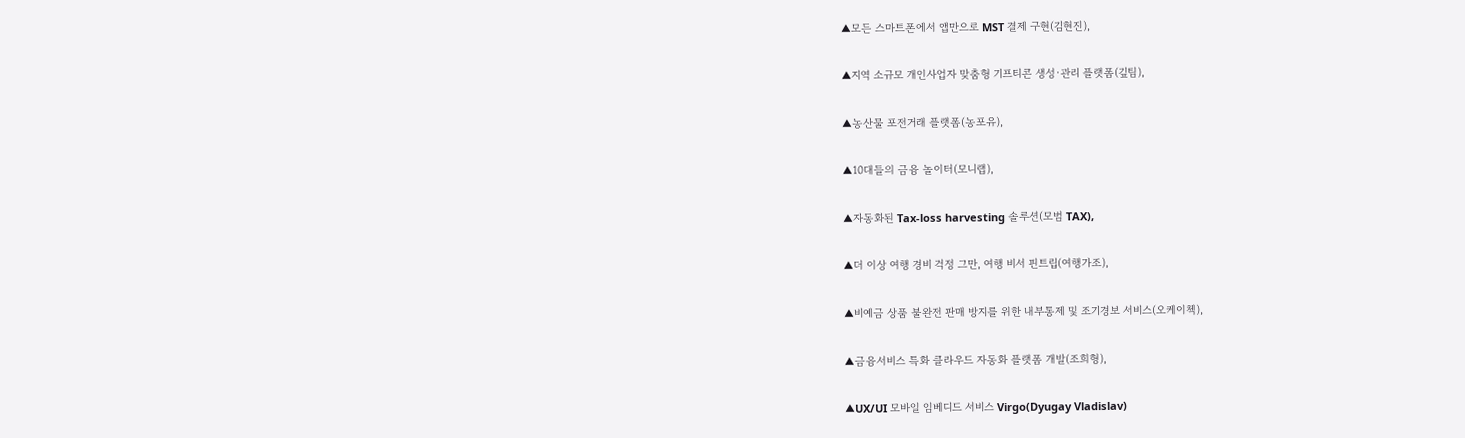▲모든 스마트폰에서 앱만으로 MST 결제 구현(김현진),

▲지역 소규모 개인사업자 맞춤형 기프티콘 생성·관리 플랫폼(깊팀),

▲농산물 포전거래 플랫폼(농포유),

▲10대들의 금융 놀이터(모니랩),

▲자동화된 Tax-loss harvesting 솔루션(모범 TAX),

▲더 이상 여행 경비 걱정 그만, 여행 비서 핀트립(여행가조),

▲비예금 상품 불완전 판매 방지를 위한 내부통제 및 조기경보 서비스(오케이첵),

▲금융서비스 특화 클라우드 자동화 플랫폼 개발(조희형),

▲UX/UI 모바일 임베디드 서비스 Virgo(Dyugay Vladislav)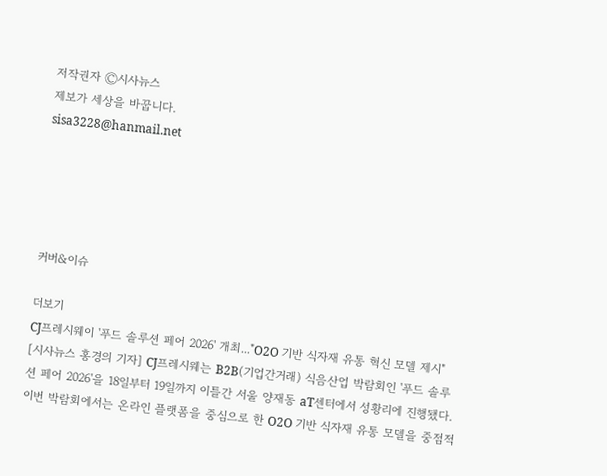저작권자 Ⓒ시사뉴스
제보가 세상을 바꿉니다.
sisa3228@hanmail.net





커버&이슈

더보기
CJ프레시웨이 '푸드 솔루션 페어 2026' 개최..."O2O 기반 식자재 유통 혁신 모델 제시"
[시사뉴스 홍경의 기자] CJ프레시웨는 B2B(기업간거래) 식음산업 박람회인 '푸드 솔루션 페어 2026'을 18일부터 19일까지 이틀간 서울 양재동 aT센터에서 성황리에 진행됐다. 이번 박람회에서는 온라인 플랫폼을 중심으로 한 O2O 기반 식자재 유통 모델을 중점적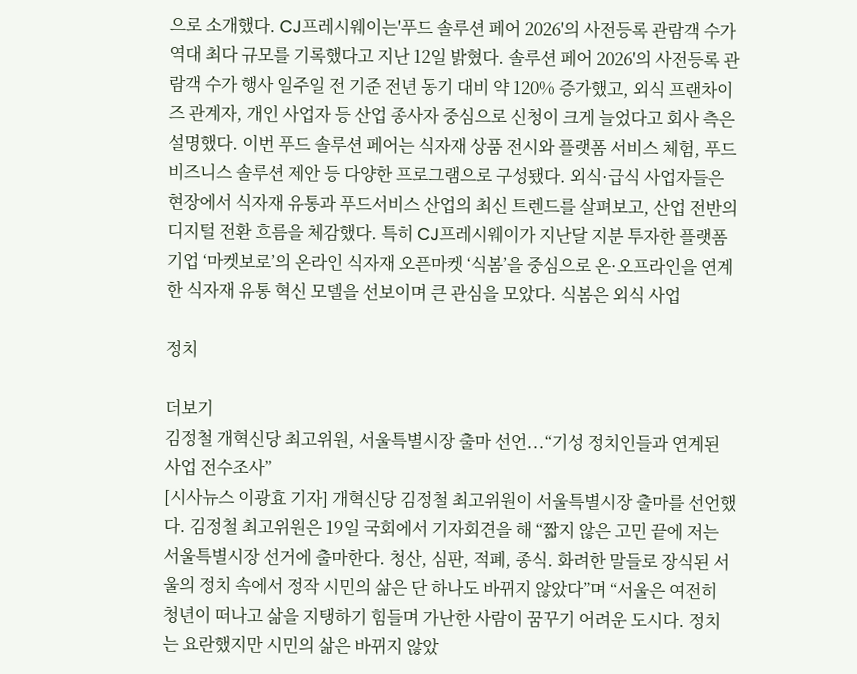으로 소개했다. CJ프레시웨이는'푸드 솔루션 페어 2026'의 사전등록 관람객 수가 역대 최다 규모를 기록했다고 지난 12일 밝혔다. 솔루션 페어 2026'의 사전등록 관람객 수가 행사 일주일 전 기준 전년 동기 대비 약 120% 증가했고, 외식 프랜차이즈 관계자, 개인 사업자 등 산업 종사자 중심으로 신청이 크게 늘었다고 회사 측은 설명했다. 이번 푸드 솔루션 페어는 식자재 상품 전시와 플랫폼 서비스 체험, 푸드 비즈니스 솔루션 제안 등 다양한 프로그램으로 구성됐다. 외식·급식 사업자들은 현장에서 식자재 유통과 푸드서비스 산업의 최신 트렌드를 살펴보고, 산업 전반의 디지털 전환 흐름을 체감했다. 특히 CJ프레시웨이가 지난달 지분 투자한 플랫폼 기업 ‘마켓보로’의 온라인 식자재 오픈마켓 ‘식봄’을 중심으로 온·오프라인을 연계한 식자재 유통 혁신 모델을 선보이며 큰 관심을 모았다. 식봄은 외식 사업

정치

더보기
김정철 개혁신당 최고위원, 서울특별시장 출마 선언...“기성 정치인들과 연계된 사업 전수조사”
[시사뉴스 이광효 기자] 개혁신당 김정철 최고위원이 서울특별시장 출마를 선언했다. 김정철 최고위원은 19일 국회에서 기자회견을 해 “짧지 않은 고민 끝에 저는 서울특별시장 선거에 출마한다. 청산, 심판, 적폐, 종식. 화려한 말들로 장식된 서울의 정치 속에서 정작 시민의 삶은 단 하나도 바뀌지 않았다”며 “서울은 여전히 청년이 떠나고 삶을 지탱하기 힘들며 가난한 사람이 꿈꾸기 어려운 도시다. 정치는 요란했지만 시민의 삶은 바뀌지 않았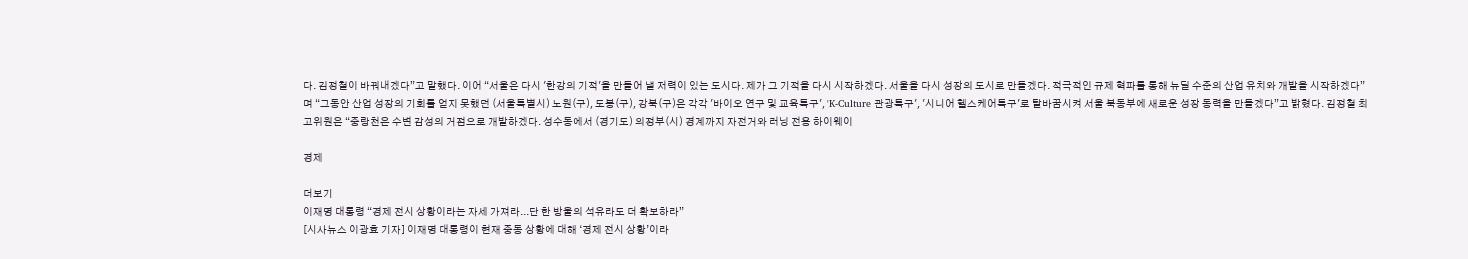다. 김정철이 바꿔내겠다”고 말했다. 이어 “서울은 다시 '한강의 기적'을 만들어 낼 저력이 있는 도시다. 제가 그 기적을 다시 시작하겠다. 서울을 다시 성장의 도시로 만들겠다. 적극적인 규제 혁파를 통해 뉴딜 수준의 산업 유치와 개발을 시작하겠다”며 “그동안 산업 성장의 기회를 얻지 못했던 (서울특별시) 노원(구), 도봉(구), 강북(구)은 각각 '바이오 연구 및 교육특구', 'K-Culture 관광특구', '시니어 헬스케어특구'로 탈바꿈시켜 서울 북동부에 새로운 성장 동력을 만들겠다”고 밝혔다. 김정철 최고위원은 “중랑천은 수변 감성의 거점으로 개발하겠다. 성수동에서 (경기도) 의정부(시) 경계까지 자전거와 러닝 전용 하이웨이

경제

더보기
이재명 대통령 “경제 전시 상황이라는 자세 가져라...단 한 방울의 석유라도 더 확보하라”
[시사뉴스 이광효 기자] 이재명 대통령이 현재 중동 상황에 대해 ‘경제 전시 상황’이라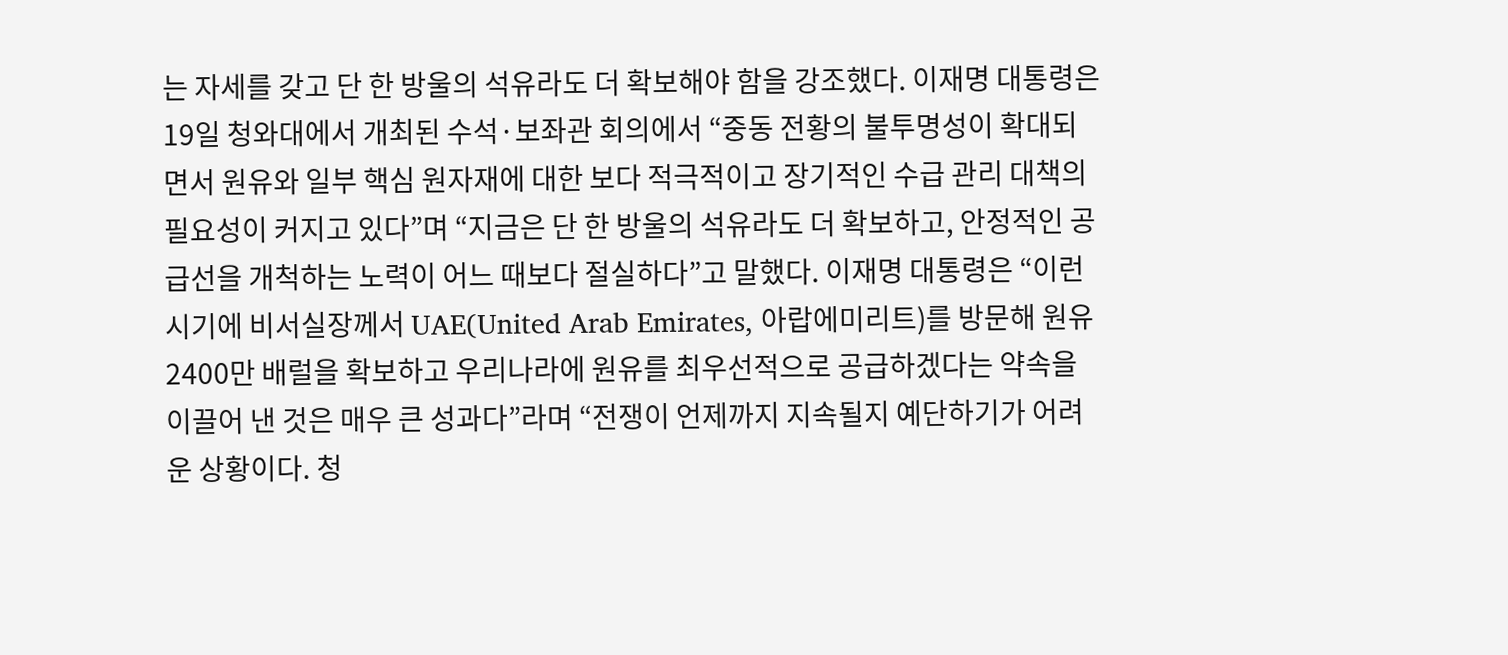는 자세를 갖고 단 한 방울의 석유라도 더 확보해야 함을 강조했다. 이재명 대통령은 19일 청와대에서 개최된 수석·보좌관 회의에서 “중동 전황의 불투명성이 확대되면서 원유와 일부 핵심 원자재에 대한 보다 적극적이고 장기적인 수급 관리 대책의 필요성이 커지고 있다”며 “지금은 단 한 방울의 석유라도 더 확보하고, 안정적인 공급선을 개척하는 노력이 어느 때보다 절실하다”고 말했다. 이재명 대통령은 “이런 시기에 비서실장께서 UAE(United Arab Emirates, 아랍에미리트)를 방문해 원유 2400만 배럴을 확보하고 우리나라에 원유를 최우선적으로 공급하겠다는 약속을 이끌어 낸 것은 매우 큰 성과다”라며 “전쟁이 언제까지 지속될지 예단하기가 어려운 상황이다. 청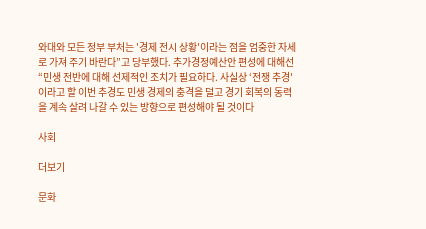와대와 모든 정부 부처는 '경제 전시 상황'이라는 점을 엄중한 자세로 가져 주기 바란다”고 당부했다. 추가경정예산안 편성에 대해선 “민생 전반에 대해 선제적인 조치가 필요하다. 사실상 ‘전쟁 추경'이라고 할 이번 추경도 민생 경제의 충격을 덜고 경기 회복의 동력을 계속 살려 나갈 수 있는 방향으로 편성해야 될 것이다

사회

더보기

문화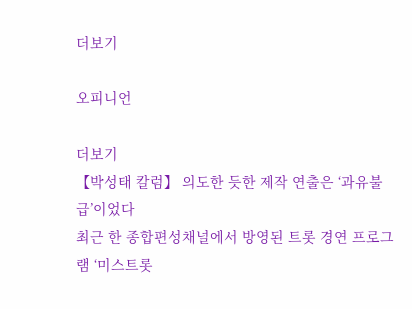더보기

오피니언

더보기
【박성태 칼럼】 의도한 듯한 제작 연출은 ‘과유불급’이었다
최근 한 종합편성채널에서 방영된 트롯 경연 프로그램 ‘미스트롯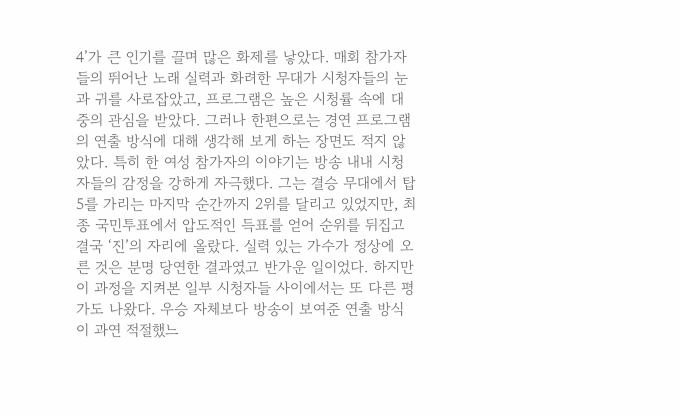4’가 큰 인기를 끌며 많은 화제를 낳았다. 매회 참가자들의 뛰어난 노래 실력과 화려한 무대가 시청자들의 눈과 귀를 사로잡았고, 프로그램은 높은 시청률 속에 대중의 관심을 받았다. 그러나 한편으로는 경연 프로그램의 연출 방식에 대해 생각해 보게 하는 장면도 적지 않았다. 특히 한 여성 참가자의 이야기는 방송 내내 시청자들의 감정을 강하게 자극했다. 그는 결승 무대에서 탑5를 가리는 마지막 순간까지 2위를 달리고 있었지만, 최종 국민투표에서 압도적인 득표를 얻어 순위를 뒤집고 결국 ‘진’의 자리에 올랐다. 실력 있는 가수가 정상에 오른 것은 분명 당연한 결과였고 반가운 일이었다. 하지만 이 과정을 지켜본 일부 시청자들 사이에서는 또 다른 평가도 나왔다. 우승 자체보다 방송이 보여준 연출 방식이 과연 적절했느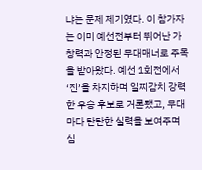냐는 문제 제기였다. 이 참가자는 이미 예선전부터 뛰어난 가창력과 안정된 무대매너로 주목을 받아왔다. 예선 1회전에서 ‘진’을 차지하며 일찌감치 강력한 우승 후보로 거론됐고, 무대마다 탄탄한 실력을 보여주며 심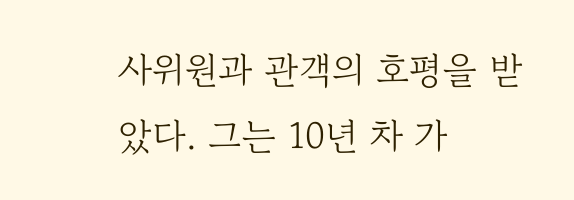사위원과 관객의 호평을 받았다. 그는 10년 차 가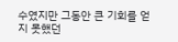수였지만 그동안 큰 기회를 얻지 못했던